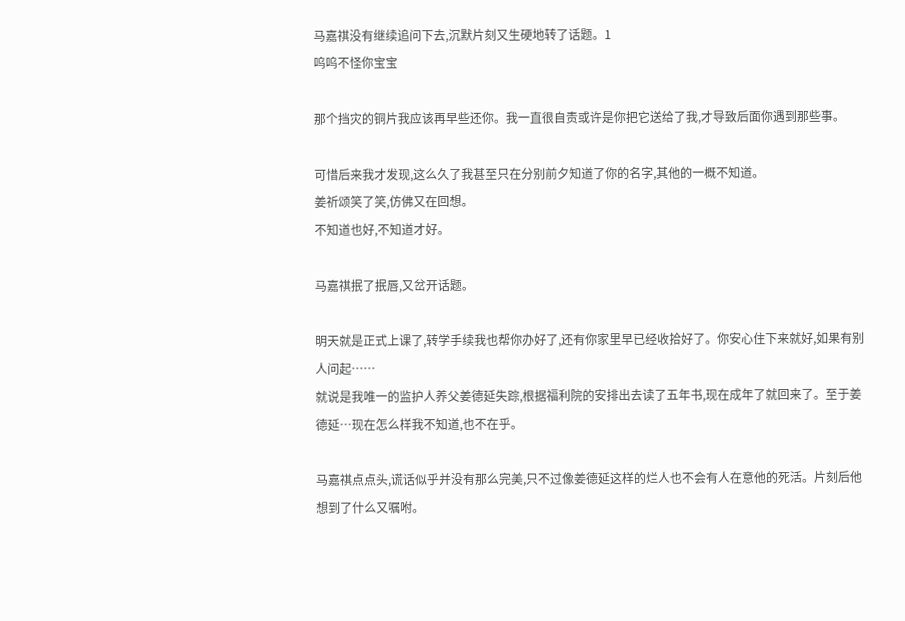马嘉祺没有继续追问下去,沉默片刻又生硬地转了话题。1
呜呜不怪你宝宝

那个挡灾的铜片我应该再早些还你。我一直很自责或许是你把它送给了我,才导致后面你遇到那些事。

可惜后来我才发现,这么久了我甚至只在分别前夕知道了你的名字,其他的一概不知道。
姜祈颂笑了笑,仿佛又在回想。
不知道也好,不知道才好。

马嘉祺抿了抿唇,又岔开话题。

明天就是正式上课了,转学手续我也帮你办好了,还有你家里早已经收拾好了。你安心住下来就好,如果有别人问起……
就说是我唯一的监护人养父姜德延失踪,根据福利院的安排出去读了五年书,现在成年了就回来了。至于姜德延…现在怎么样我不知道,也不在乎。

马嘉祺点点头,谎话似乎并没有那么完美,只不过像姜德延这样的烂人也不会有人在意他的死活。片刻后他想到了什么又嘱咐。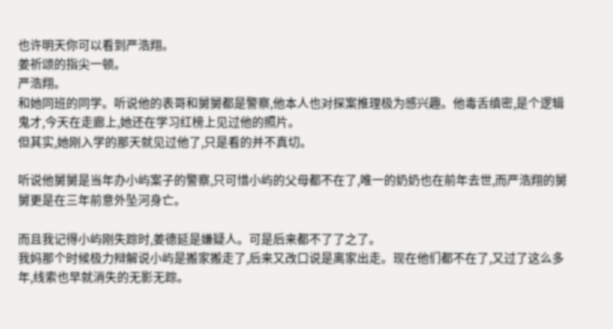也许明天你可以看到严浩翔。
姜祈颂的指尖一顿。
严浩翔。
和她同班的同学。听说他的表哥和舅舅都是警察,他本人也对探案推理极为感兴趣。他毒舌缜密,是个逻辑鬼才,今天在走廊上,她还在学习红榜上见过他的照片。
但其实,她刚入学的那天就见过他了,只是看的并不真切。

听说他舅舅是当年办小屿案子的警察,只可惜小屿的父母都不在了,唯一的奶奶也在前年去世,而严浩翔的舅舅更是在三年前意外坠河身亡。

而且我记得小屿刚失踪时,姜德延是嫌疑人。可是后来都不了了之了。
我妈那个时候极力辩解说小屿是搬家搬走了,后来又改口说是离家出走。现在他们都不在了,又过了这么多年,线索也早就消失的无影无踪。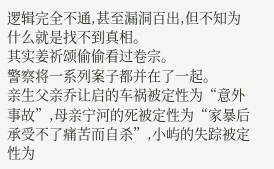逻辑完全不通,甚至漏洞百出,但不知为什么就是找不到真相。
其实姜祈颂偷偷看过卷宗。
警察将一系列案子都并在了一起。
亲生父亲乔让启的车祸被定性为“意外事故”,母亲宁河的死被定性为“家暴后承受不了痛苦而自杀”,小屿的失踪被定性为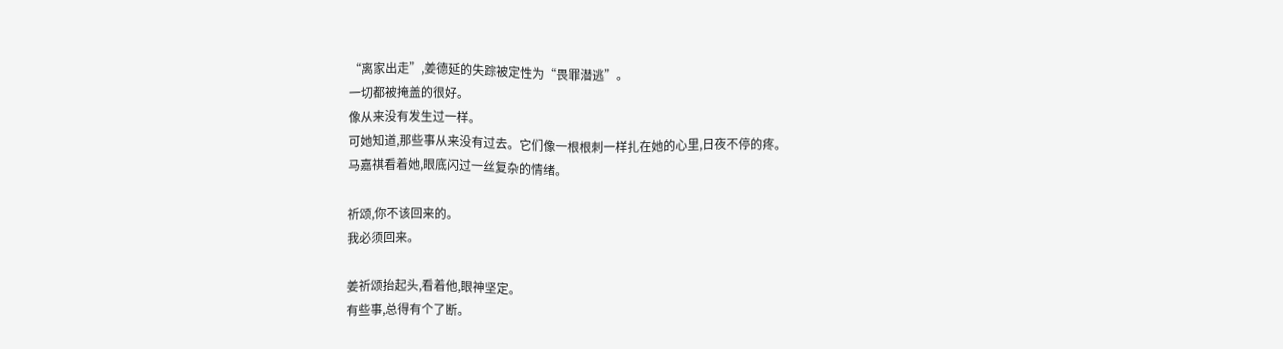“离家出走”,姜德延的失踪被定性为“畏罪潜逃”。
一切都被掩盖的很好。
像从来没有发生过一样。
可她知道,那些事从来没有过去。它们像一根根刺一样扎在她的心里,日夜不停的疼。
马嘉祺看着她,眼底闪过一丝复杂的情绪。

祈颂,你不该回来的。
我必须回来。

姜祈颂抬起头,看着他,眼神坚定。
有些事,总得有个了断。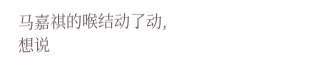马嘉祺的喉结动了动,想说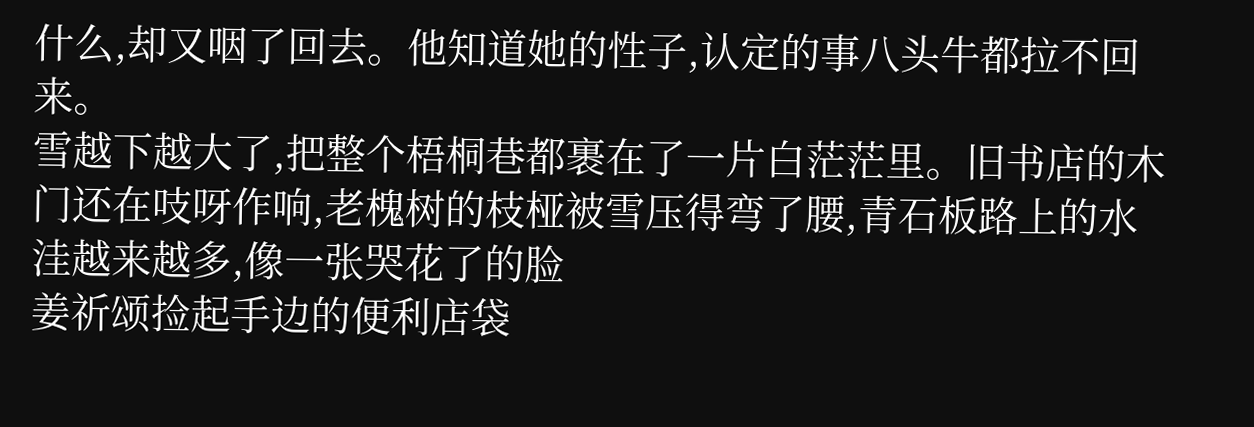什么,却又咽了回去。他知道她的性子,认定的事八头牛都拉不回来。
雪越下越大了,把整个梧桐巷都裹在了一片白茫茫里。旧书店的木门还在吱呀作响,老槐树的枝桠被雪压得弯了腰,青石板路上的水洼越来越多,像一张哭花了的脸
姜祈颂捡起手边的便利店袋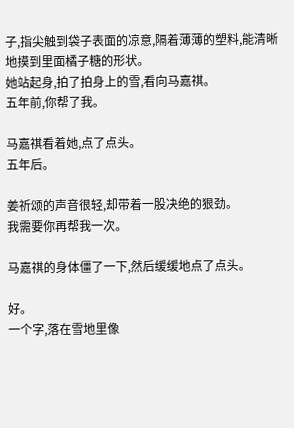子,指尖触到袋子表面的凉意,隔着薄薄的塑料,能清晰地摸到里面橘子糖的形状。
她站起身,拍了拍身上的雪,看向马嘉祺。
五年前,你帮了我。

马嘉祺看着她,点了点头。
五年后。

姜祈颂的声音很轻,却带着一股决绝的狠劲。
我需要你再帮我一次。

马嘉祺的身体僵了一下,然后缓缓地点了点头。

好。
一个字,落在雪地里像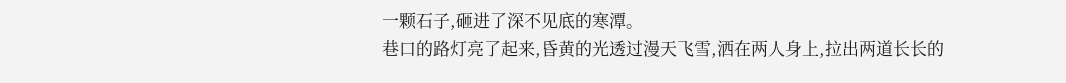一颗石子,砸进了深不见底的寒潭。
巷口的路灯亮了起来,昏黄的光透过漫天飞雪,洒在两人身上,拉出两道长长的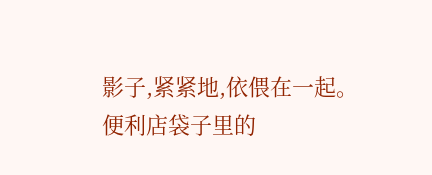影子,紧紧地,依偎在一起。
便利店袋子里的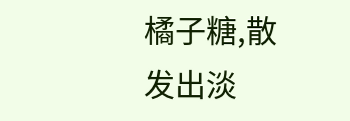橘子糖,散发出淡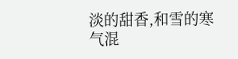淡的甜香,和雪的寒气混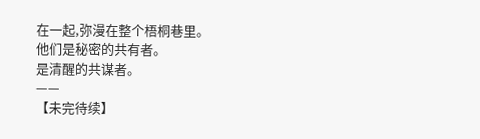在一起,弥漫在整个梧桐巷里。
他们是秘密的共有者。
是清醒的共谋者。
——
【未完待续】